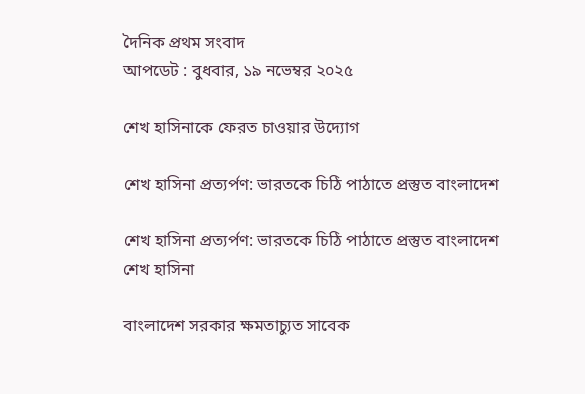দৈনিক প্রথম সংবাদ
আপডেট : বুধবার, ১৯ নভেম্বর ২০২৫

শেখ হাসিনাকে ফেরত চাওয়ার উদ্যোগ

শেখ হাসিনা প্রত্যর্পণ: ভারতকে চিঠি পাঠাতে প্রস্তুত বাংলাদেশ

শেখ হাসিনা প্রত্যর্পণ: ভারতকে চিঠি পাঠাতে প্রস্তুত বাংলাদেশ
শেখ হাসিনা

বাংলাদেশ সরকার ক্ষমতাচ্যুত সাবেক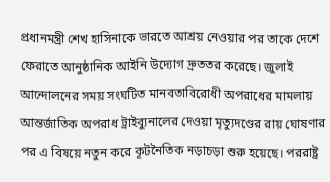প্রধানমন্ত্রী শেখ হাসিনাকে ভারতে আশ্রয় নেওয়ার পর তাকে দেশে ফেরাতে আনুষ্ঠানিক আইনি উদ্যোগ দ্রুততর করেছে। জুলাই আন্দোলনের সময় সংঘটিত মানবতাবিরোধী অপরাধের মামলায় আন্তর্জাতিক অপরাধ ট্রাইব্যুনালের দেওয়া মৃত্যুদণ্ডের রায় ঘোষণার পর এ বিষয়ে নতুন করে কূটনৈতিক নড়াচড়া শুরু হয়েছে। পররাষ্ট্র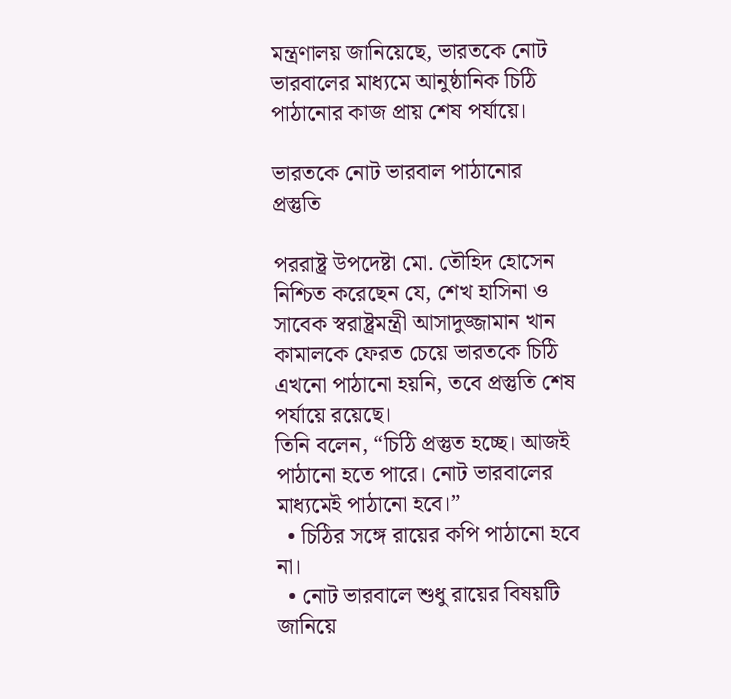মন্ত্রণালয় জানিয়েছে, ভারতকে নোট ভারবালের মাধ্যমে আনুষ্ঠানিক চিঠি পাঠানোর কাজ প্রায় শেষ পর্যায়ে।

ভারতকে নোট ভারবাল পাঠানোর প্রস্তুতি

পররাষ্ট্র উপদেষ্টা মো. তৌহিদ হোসেন নিশ্চিত করেছেন যে, শেখ হাসিনা ও সাবেক স্বরাষ্ট্রমন্ত্রী আসাদুজ্জামান খান কামালকে ফেরত চেয়ে ভারতকে চিঠি এখনো পাঠানো হয়নি, তবে প্রস্তুতি শেষ পর্যায়ে রয়েছে।
তিনি বলেন, “চিঠি প্রস্তুত হচ্ছে। আজই পাঠানো হতে পারে। নোট ভারবালের মাধ্যমেই পাঠানো হবে।”
  • চিঠির সঙ্গে রায়ের কপি পাঠানো হবে না।
  • নোট ভারবালে শুধু রায়ের বিষয়টি জানিয়ে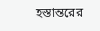হস্তান্তরের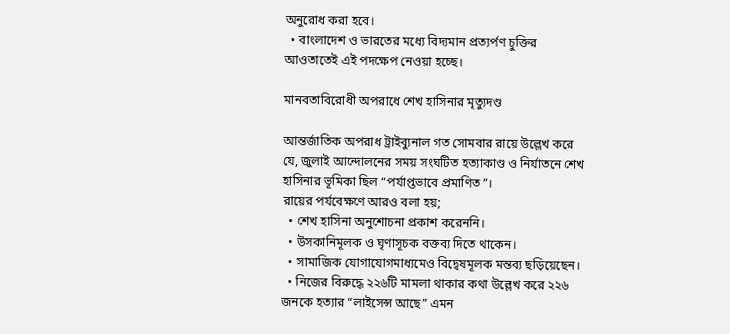অনুরোধ করা হবে।
  • বাংলাদেশ ও ভারতের মধ্যে বিদ্যমান প্রত্যর্পণ চুক্তির আওতাতেই এই পদক্ষেপ নেওয়া হচ্ছে।

মানবতাবিরোধী অপরাধে শেখ হাসিনার মৃত্যুদণ্ড

আন্তর্জাতিক অপরাধ ট্রাইব্যুনাল গত সোমবার রায়ে উল্লেখ করে যে, জুলাই আন্দোলনের সময় সংঘটিত হত্যাকাণ্ড ও নির্যাতনে শেখ হাসিনার ভূমিকা ছিল “পর্যাপ্তভাবে প্রমাণিত”।
রায়ের পর্যবেক্ষণে আরও বলা হয়;
  • শেখ হাসিনা অনুশোচনা প্রকাশ করেননি।
  • উসকানিমূলক ও ঘৃণাসূচক বক্তব্য দিতে থাকেন।
  • সামাজিক যোগাযোগমাধ্যমেও বিদ্বেষমূলক মন্তব্য ছড়িয়েছেন।
  • নিজের বিরুদ্ধে ২২৬টি মামলা থাকার কথা উল্লেখ করে ২২৬ জনকে হত্যার “লাইসেন্স আছে” এমন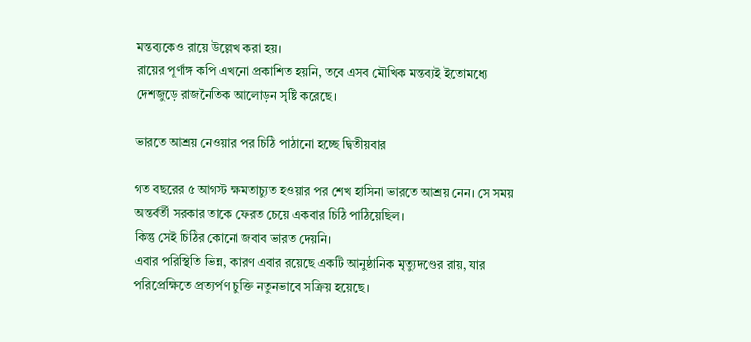মন্তব্যকেও রায়ে উল্লেখ করা হয়।
রায়ের পূর্ণাঙ্গ কপি এখনো প্রকাশিত হয়নি, তবে এসব মৌখিক মন্তব্যই ইতোমধ্যে দেশজুড়ে রাজনৈতিক আলোড়ন সৃষ্টি করেছে।

ভারতে আশ্রয় নেওয়ার পর চিঠি পাঠানো হচ্ছে দ্বিতীয়বার

গত বছরের ৫ আগস্ট ক্ষমতাচ্যুত হওয়ার পর শেখ হাসিনা ভারতে আশ্রয় নেন। সে সময় অন্তর্বর্তী সরকার তাকে ফেরত চেয়ে একবার চিঠি পাঠিয়েছিল।
কিন্তু সেই চিঠির কোনো জবাব ভারত দেয়নি।
এবার পরিস্থিতি ভিন্ন, কারণ এবার রয়েছে একটি আনুষ্ঠানিক মৃত্যুদণ্ডের রায়, যার পরিপ্রেক্ষিতে প্রত্যর্পণ চুক্তি নতুনভাবে সক্রিয় হয়েছে।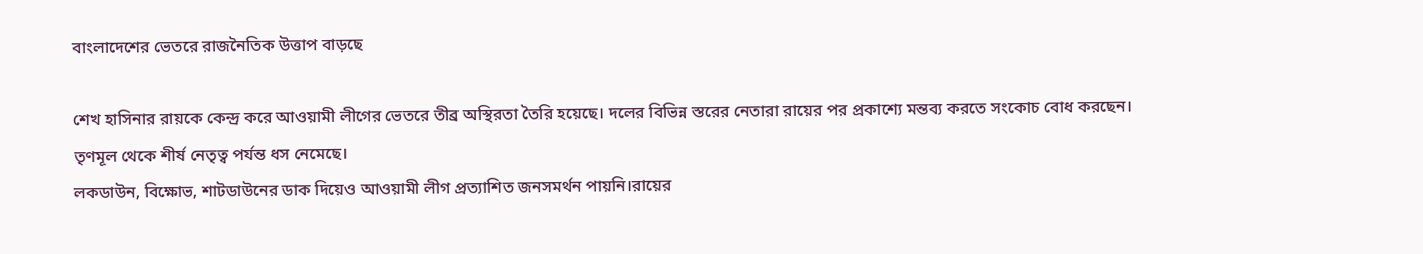বাংলাদেশের ভেতরে রাজনৈতিক উত্তাপ বাড়ছে

শেখ হাসিনার রায়কে কেন্দ্র করে আওয়ামী লীগের ভেতরে তীব্র অস্থিরতা তৈরি হয়েছে। দলের বিভিন্ন স্তরের নেতারা রায়ের পর প্রকাশ্যে মন্তব্য করতে সংকোচ বোধ করছেন।
তৃণমূল থেকে শীর্ষ নেতৃত্ব পর্যন্ত ধস নেমেছে।
লকডাউন, বিক্ষোভ, শাটডাউনের ডাক দিয়েও আওয়ামী লীগ প্রত্যাশিত জনসমর্থন পায়নি।রায়ের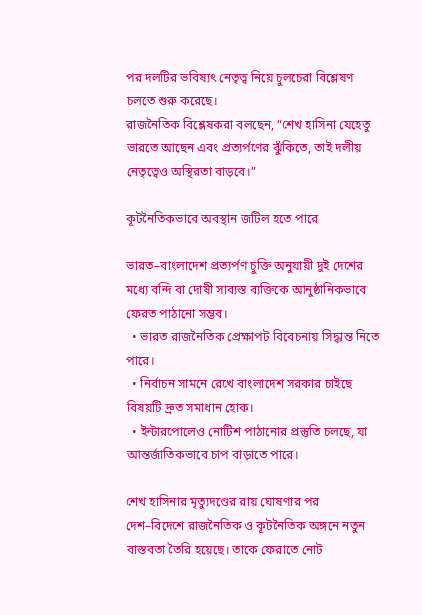পর দলটির ভবিষ্যৎ নেতৃত্ব নিয়ে চুলচেরা বিশ্লেষণ চলতে শুরু করেছে।
রাজনৈতিক বিশ্লেষকরা বলছেন, “শেখ হাসিনা যেহেতু ভারতে আছেন এবং প্রত্যর্পণের ঝুঁকিতে, তাই দলীয় নেতৃত্বেও অস্থিরতা বাড়বে।”

কূটনৈতিকভাবে অবস্থান জটিল হতে পারে

ভারত–বাংলাদেশ প্রত্যর্পণ চুক্তি অনুযায়ী দুই দেশের মধ্যে বন্দি বা দোষী সাব্যস্ত ব্যক্তিকে আনুষ্ঠানিকভাবে ফেরত পাঠানো সম্ভব।
  • ভারত রাজনৈতিক প্রেক্ষাপট বিবেচনায় সিদ্ধান্ত নিতে পারে।
  • নির্বাচন সামনে রেখে বাংলাদেশ সরকার চাইছে বিষয়টি দ্রুত সমাধান হোক।
  • ইন্টারপোলেও নোটিশ পাঠানোর প্রস্তুতি চলছে, যা আন্তর্জাতিকভাবে চাপ বাড়াতে পারে।

শেখ হাসিনার মৃত্যুদণ্ডের রায় ঘোষণার পর দেশ–বিদেশে রাজনৈতিক ও কূটনৈতিক অঙ্গনে নতুন বাস্তবতা তৈরি হয়েছে। তাকে ফেরাতে নোট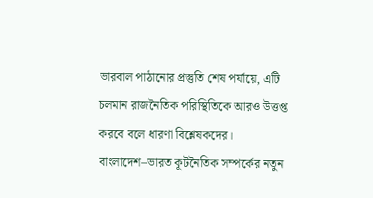ভারবাল পাঠানোর প্রস্তুতি শেষ পর্যায়ে, এটি চলমান রাজনৈতিক পরিস্থিতিকে আরও উত্তপ্ত করবে বলে ধারণা বিশ্লেষকদের। বাংলাদেশ–ভারত কূটনৈতিক সম্পর্কের নতুন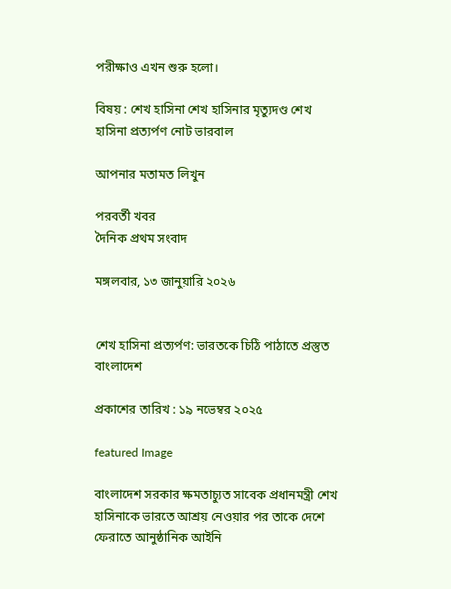পরীক্ষাও এখন শুরু হলো।

বিষয় : শেখ হাসিনা শেখ হাসিনার মৃত্যুদণ্ড শেখ হাসিনা প্রত্যর্পণ নোট ভারবাল

আপনার মতামত লিখুন

পরবর্তী খবর
দৈনিক প্রথম সংবাদ

মঙ্গলবার, ১৩ জানুয়ারি ২০২৬


শেখ হাসিনা প্রত্যর্পণ: ভারতকে চিঠি পাঠাতে প্রস্তুত বাংলাদেশ

প্রকাশের তারিখ : ১৯ নভেম্বর ২০২৫

featured Image

বাংলাদেশ সরকার ক্ষমতাচ্যুত সাবেক প্রধানমন্ত্রী শেখ হাসিনাকে ভারতে আশ্রয় নেওয়ার পর তাকে দেশে ফেরাতে আনুষ্ঠানিক আইনি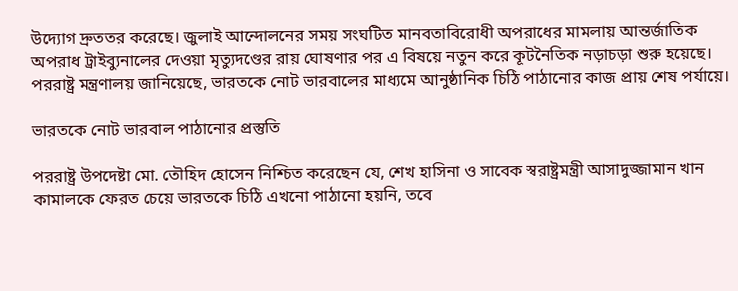উদ্যোগ দ্রুততর করেছে। জুলাই আন্দোলনের সময় সংঘটিত মানবতাবিরোধী অপরাধের মামলায় আন্তর্জাতিক অপরাধ ট্রাইব্যুনালের দেওয়া মৃত্যুদণ্ডের রায় ঘোষণার পর এ বিষয়ে নতুন করে কূটনৈতিক নড়াচড়া শুরু হয়েছে। পররাষ্ট্র মন্ত্রণালয় জানিয়েছে, ভারতকে নোট ভারবালের মাধ্যমে আনুষ্ঠানিক চিঠি পাঠানোর কাজ প্রায় শেষ পর্যায়ে।

ভারতকে নোট ভারবাল পাঠানোর প্রস্তুতি

পররাষ্ট্র উপদেষ্টা মো. তৌহিদ হোসেন নিশ্চিত করেছেন যে, শেখ হাসিনা ও সাবেক স্বরাষ্ট্রমন্ত্রী আসাদুজ্জামান খান কামালকে ফেরত চেয়ে ভারতকে চিঠি এখনো পাঠানো হয়নি, তবে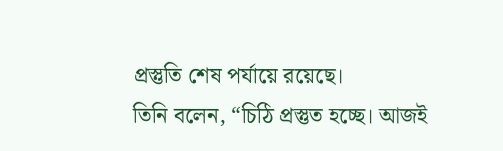প্রস্তুতি শেষ পর্যায়ে রয়েছে।
তিনি বলেন, “চিঠি প্রস্তুত হচ্ছে। আজই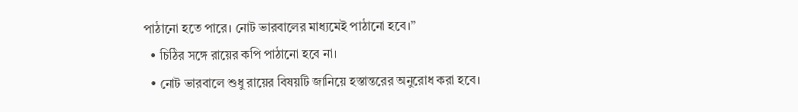পাঠানো হতে পারে। নোট ভারবালের মাধ্যমেই পাঠানো হবে।”
  • চিঠির সঙ্গে রায়ের কপি পাঠানো হবে না।
  • নোট ভারবালে শুধু রায়ের বিষয়টি জানিয়ে হস্তান্তরের অনুরোধ করা হবে।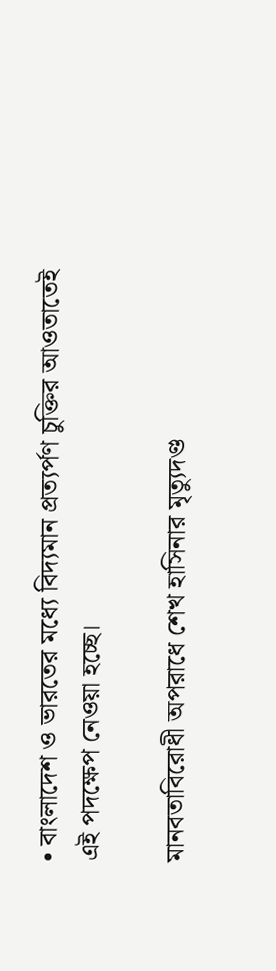• বাংলাদেশ ও ভারতের মধ্যে বিদ্যমান প্রত্যর্পণ চুক্তির আওতাতেই এই পদক্ষেপ নেওয়া হচ্ছে।

মানবতাবিরোধী অপরাধে শেখ হাসিনার মৃত্যুদণ্ড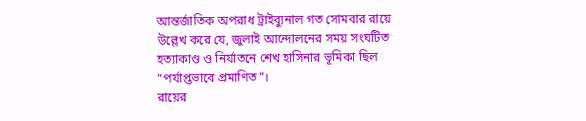আন্তর্জাতিক অপরাধ ট্রাইব্যুনাল গত সোমবার রায়ে উল্লেখ করে যে, জুলাই আন্দোলনের সময় সংঘটিত হত্যাকাণ্ড ও নির্যাতনে শেখ হাসিনার ভূমিকা ছিল “পর্যাপ্তভাবে প্রমাণিত”।
রায়ের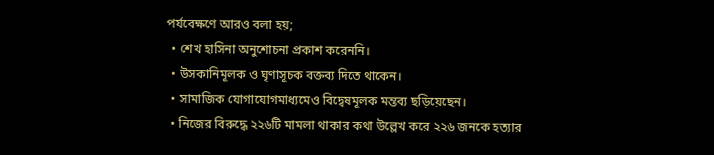পর্যবেক্ষণে আরও বলা হয়;
  • শেখ হাসিনা অনুশোচনা প্রকাশ করেননি।
  • উসকানিমূলক ও ঘৃণাসূচক বক্তব্য দিতে থাকেন।
  • সামাজিক যোগাযোগমাধ্যমেও বিদ্বেষমূলক মন্তব্য ছড়িয়েছেন।
  • নিজের বিরুদ্ধে ২২৬টি মামলা থাকার কথা উল্লেখ করে ২২৬ জনকে হত্যার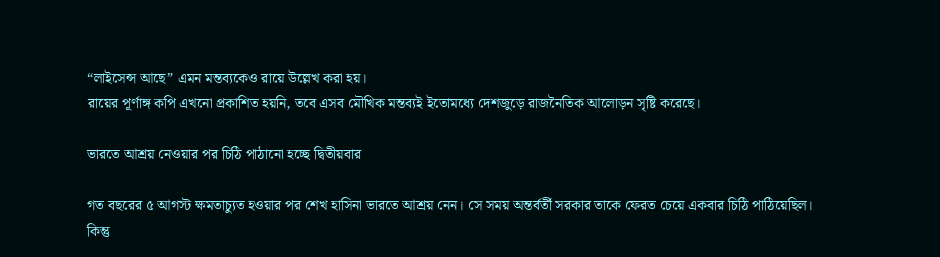“লাইসেন্স আছে” এমন মন্তব্যকেও রায়ে উল্লেখ করা হয়।
রায়ের পূর্ণাঙ্গ কপি এখনো প্রকাশিত হয়নি, তবে এসব মৌখিক মন্তব্যই ইতোমধ্যে দেশজুড়ে রাজনৈতিক আলোড়ন সৃষ্টি করেছে।

ভারতে আশ্রয় নেওয়ার পর চিঠি পাঠানো হচ্ছে দ্বিতীয়বার

গত বছরের ৫ আগস্ট ক্ষমতাচ্যুত হওয়ার পর শেখ হাসিনা ভারতে আশ্রয় নেন। সে সময় অন্তর্বর্তী সরকার তাকে ফেরত চেয়ে একবার চিঠি পাঠিয়েছিল।
কিন্তু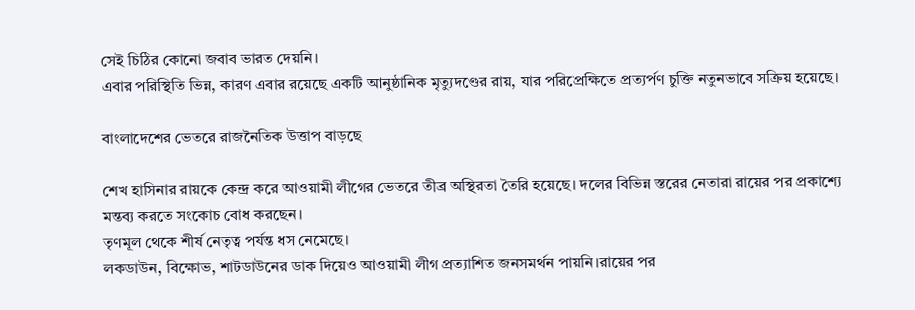সেই চিঠির কোনো জবাব ভারত দেয়নি।
এবার পরিস্থিতি ভিন্ন, কারণ এবার রয়েছে একটি আনুষ্ঠানিক মৃত্যুদণ্ডের রায়, যার পরিপ্রেক্ষিতে প্রত্যর্পণ চুক্তি নতুনভাবে সক্রিয় হয়েছে।

বাংলাদেশের ভেতরে রাজনৈতিক উত্তাপ বাড়ছে

শেখ হাসিনার রায়কে কেন্দ্র করে আওয়ামী লীগের ভেতরে তীব্র অস্থিরতা তৈরি হয়েছে। দলের বিভিন্ন স্তরের নেতারা রায়ের পর প্রকাশ্যে মন্তব্য করতে সংকোচ বোধ করছেন।
তৃণমূল থেকে শীর্ষ নেতৃত্ব পর্যন্ত ধস নেমেছে।
লকডাউন, বিক্ষোভ, শাটডাউনের ডাক দিয়েও আওয়ামী লীগ প্রত্যাশিত জনসমর্থন পায়নি।রায়ের পর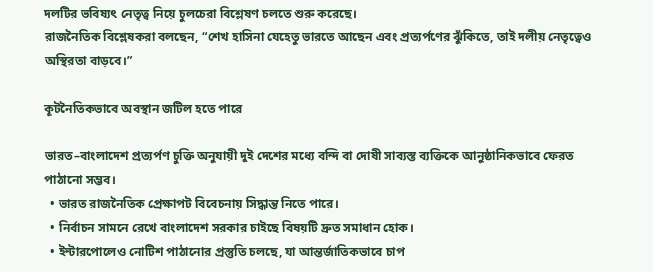দলটির ভবিষ্যৎ নেতৃত্ব নিয়ে চুলচেরা বিশ্লেষণ চলতে শুরু করেছে।
রাজনৈতিক বিশ্লেষকরা বলছেন, “শেখ হাসিনা যেহেতু ভারতে আছেন এবং প্রত্যর্পণের ঝুঁকিতে, তাই দলীয় নেতৃত্বেও অস্থিরতা বাড়বে।”

কূটনৈতিকভাবে অবস্থান জটিল হতে পারে

ভারত–বাংলাদেশ প্রত্যর্পণ চুক্তি অনুযায়ী দুই দেশের মধ্যে বন্দি বা দোষী সাব্যস্ত ব্যক্তিকে আনুষ্ঠানিকভাবে ফেরত পাঠানো সম্ভব।
  • ভারত রাজনৈতিক প্রেক্ষাপট বিবেচনায় সিদ্ধান্ত নিতে পারে।
  • নির্বাচন সামনে রেখে বাংলাদেশ সরকার চাইছে বিষয়টি দ্রুত সমাধান হোক।
  • ইন্টারপোলেও নোটিশ পাঠানোর প্রস্তুতি চলছে, যা আন্তর্জাতিকভাবে চাপ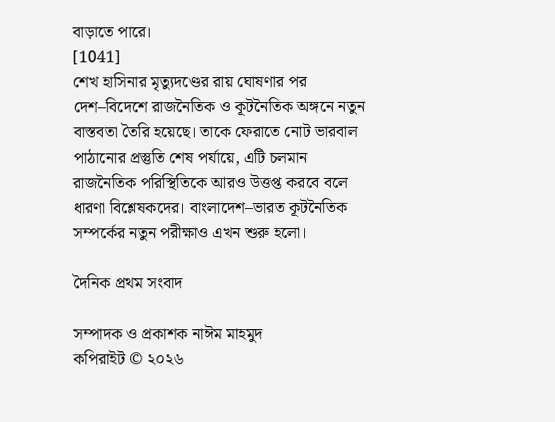বাড়াতে পারে।
[1041]
শেখ হাসিনার মৃত্যুদণ্ডের রায় ঘোষণার পর দেশ–বিদেশে রাজনৈতিক ও কূটনৈতিক অঙ্গনে নতুন বাস্তবতা তৈরি হয়েছে। তাকে ফেরাতে নোট ভারবাল পাঠানোর প্রস্তুতি শেষ পর্যায়ে, এটি চলমান রাজনৈতিক পরিস্থিতিকে আরও উত্তপ্ত করবে বলে ধারণা বিশ্লেষকদের। বাংলাদেশ–ভারত কূটনৈতিক সম্পর্কের নতুন পরীক্ষাও এখন শুরু হলো।

দৈনিক প্রথম সংবাদ

সম্পাদক ও প্রকাশক নাঈম মাহমুদ
কপিরাইট © ২০২৬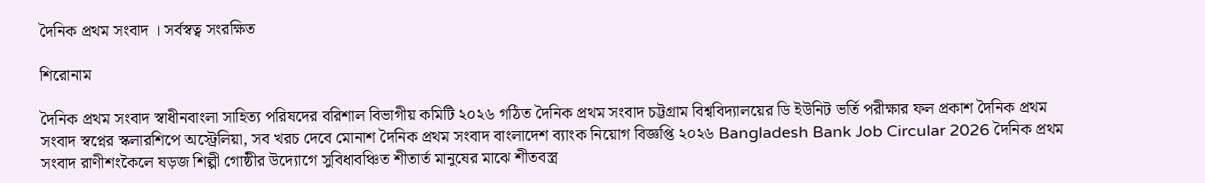দৈনিক প্রথম সংবাদ । সর্বস্বত্ব সংরক্ষিত

শিরোনাম

দৈনিক প্রথম সংবাদ স্বাধীনবাংলা সাহিত্য পরিষদের বরিশাল বিভাগীয় কমিটি ২০২৬ গঠিত দৈনিক প্রথম সংবাদ চট্টগ্রাম বিশ্ববিদ্যালয়ের ডি ইউনিট ভর্তি পরীক্ষার ফল প্রকাশ দৈনিক প্রথম সংবাদ স্বপ্নের স্কলারশিপে অস্ট্রেলিয়া, সব খরচ দেবে মোনাশ দৈনিক প্রথম সংবাদ বাংলাদেশ ব্যাংক নিয়োগ বিজ্ঞপ্তি ২০২৬ Bangladesh Bank Job Circular 2026 দৈনিক প্রথম সংবাদ রাণীশংকৈলে ষড়জ শিল্পী গোষ্ঠীর উদ্যোগে সুবিধাবঞ্চিত শীতার্ত মানুষের মাঝে শীতবস্ত্র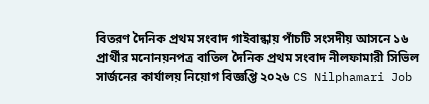বিতরণ দৈনিক প্রথম সংবাদ গাইবান্ধায় পাঁচটি সংসদীয় আসনে ১৬ প্রার্থীর মনোনয়নপত্র বাতিল দৈনিক প্রথম সংবাদ নীলফামারী সিভিল সার্জনের কার্যালয় নিয়োগ বিজ্ঞপ্তি ২০২৬ CS Nilphamari Job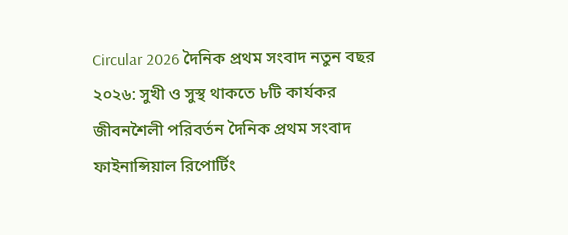Circular 2026 দৈনিক প্রথম সংবাদ নতুন বছর ২০২৬: সুখী ও সুস্থ থাকতে ৮টি কার্যকর জীবনশৈলী পরিবর্তন দৈনিক প্রথম সংবাদ ফাইনান্সিয়াল রিপোর্টিং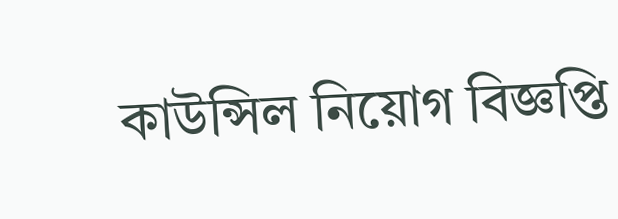কাউন্সিল নিয়োগ বিজ্ঞপ্তি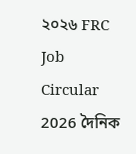২০২৬ FRC Job Circular 2026 দৈনিক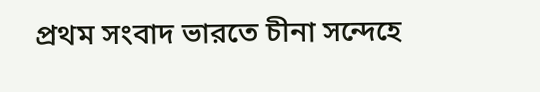প্রথম সংবাদ ভারতে চীনা সন্দেহে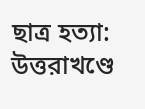ছাত্র হত্যা: উত্তরাখণ্ডে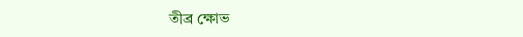তীব্র ক্ষোভ